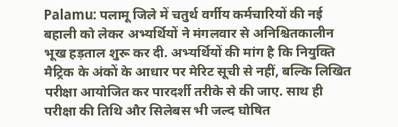Palamu: पलामू जिले में चतुर्थ वर्गीय कर्मचारियों की नई बहाली को लेकर अभ्यर्थियों ने मंगलवार से अनिश्चितकालीन भूख हड़ताल शुरू कर दी. अभ्यर्थियों की मांग है कि नियुक्ति मैट्रिक के अंकों के आधार पर मेरिट सूची से नहीं, बल्कि लिखित परीक्षा आयोजित कर पारदर्शी तरीके से की जाए. साथ ही परीक्षा की तिथि और सिलेबस भी जल्द घोषित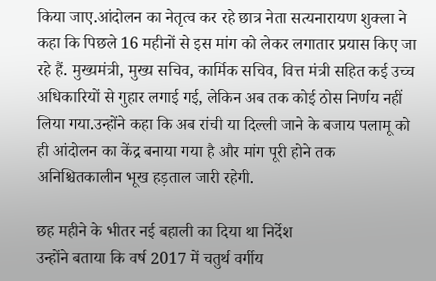किया जाए.आंदोलन का नेतृत्व कर रहे छात्र नेता सत्यनारायण शुक्ला ने कहा कि पिछले 16 महीनों से इस मांग को लेकर लगातार प्रयास किए जा रहे हैं. मुख्यमंत्री, मुख्य सचिव, कार्मिक सचिव, वित्त मंत्री सहित कई उच्च अधिकारियों से गुहार लगाई गई, लेकिन अब तक कोई ठोस निर्णय नहीं लिया गया.उन्होंने कहा कि अब रांची या दिल्ली जाने के बजाय पलामू को ही आंदोलन का केंद्र बनाया गया है और मांग पूरी होने तक अनिश्चितकालीन भूख हड़ताल जारी रहेगी.

छह महीने के भीतर नई बहाली का दिया था निर्देश
उन्होंने बताया कि वर्ष 2017 में चतुर्थ वर्गीय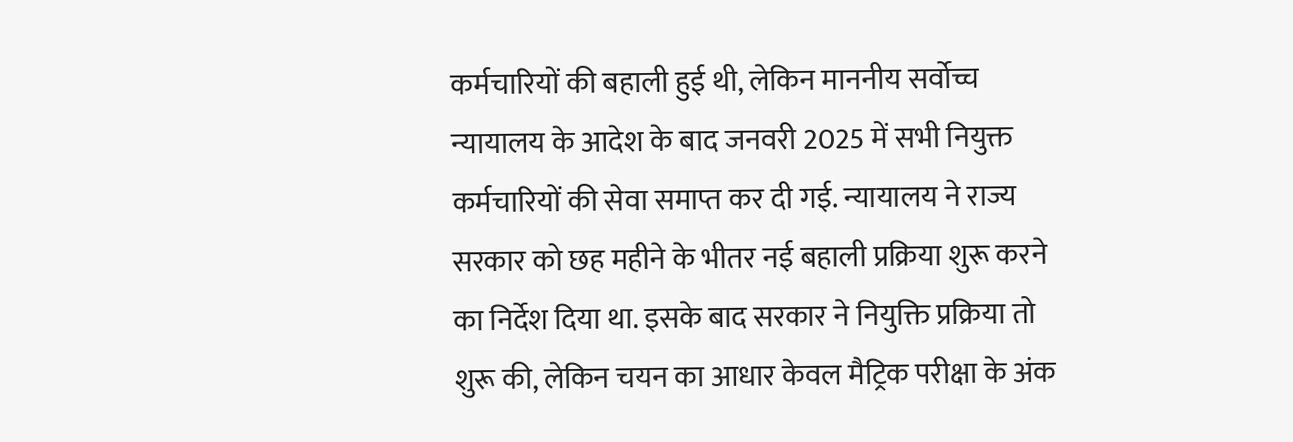कर्मचारियों की बहाली हुई थी, लेकिन माननीय सर्वोच्च न्यायालय के आदेश के बाद जनवरी 2025 में सभी नियुक्त कर्मचारियों की सेवा समाप्त कर दी गई. न्यायालय ने राज्य सरकार को छह महीने के भीतर नई बहाली प्रक्रिया शुरू करने का निर्देश दिया था. इसके बाद सरकार ने नियुक्ति प्रक्रिया तो शुरू की, लेकिन चयन का आधार केवल मैट्रिक परीक्षा के अंक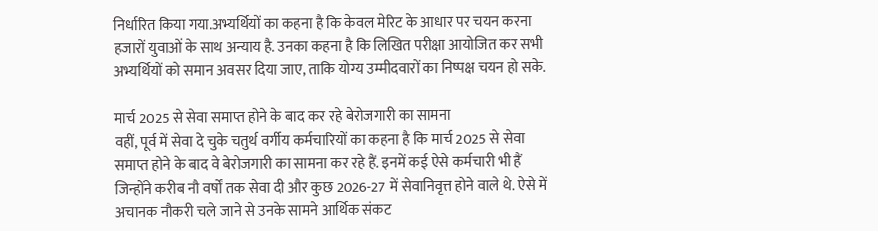निर्धारित किया गया.अभ्यर्थियों का कहना है कि केवल मेरिट के आधार पर चयन करना हजारों युवाओं के साथ अन्याय है. उनका कहना है कि लिखित परीक्षा आयोजित कर सभी अभ्यर्थियों को समान अवसर दिया जाए, ताकि योग्य उम्मीदवारों का निष्पक्ष चयन हो सके.

मार्च 2025 से सेवा समाप्त होने के बाद कर रहे बेरोजगारी का सामना
वहीं, पूर्व में सेवा दे चुके चतुर्थ वर्गीय कर्मचारियों का कहना है कि मार्च 2025 से सेवा समाप्त होने के बाद वे बेरोजगारी का सामना कर रहे हैं. इनमें कई ऐसे कर्मचारी भी हैं जिन्होंने करीब नौ वर्षों तक सेवा दी और कुछ 2026-27 में सेवानिवृत्त होने वाले थे. ऐसे में अचानक नौकरी चले जाने से उनके सामने आर्थिक संकट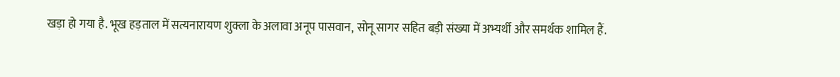खड़ा हो गया है. भूख हड़ताल में सत्यनारायण शुक्ला के अलावा अनूप पासवान, सोनू सागर सहित बड़ी संख्या में अभ्यर्थी और समर्थक शामिल हैं.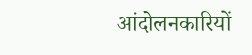आंदोलनकारियों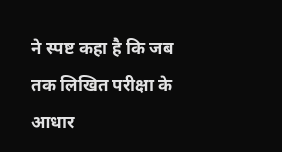ने स्पष्ट कहा है कि जब तक लिखित परीक्षा के आधार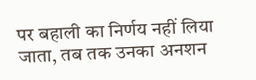पर बहाली का निर्णय नहीं लिया जाता, तब तक उनका अनशन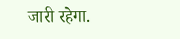जारी रहेगा.